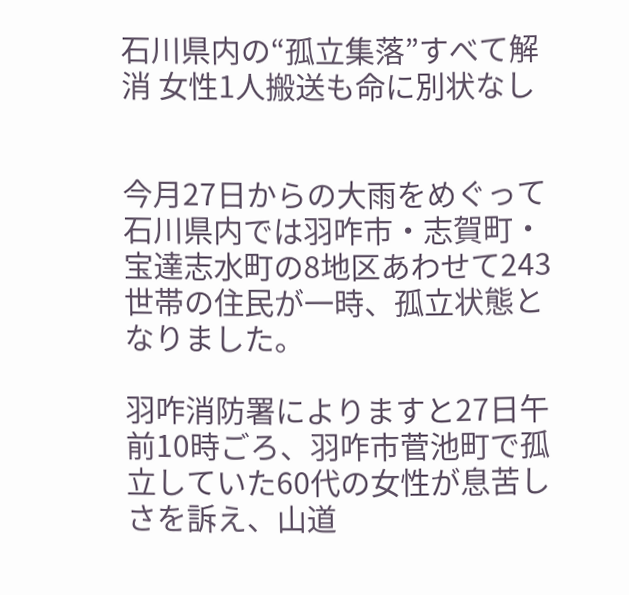石川県内の“孤立集落”すべて解消 女性1人搬送も命に別状なし


今月27日からの大雨をめぐって石川県内では羽咋市・志賀町・宝達志水町の8地区あわせて243世帯の住民が一時、孤立状態となりました。

羽咋消防署によりますと27日午前10時ごろ、羽咋市菅池町で孤立していた60代の女性が息苦しさを訴え、山道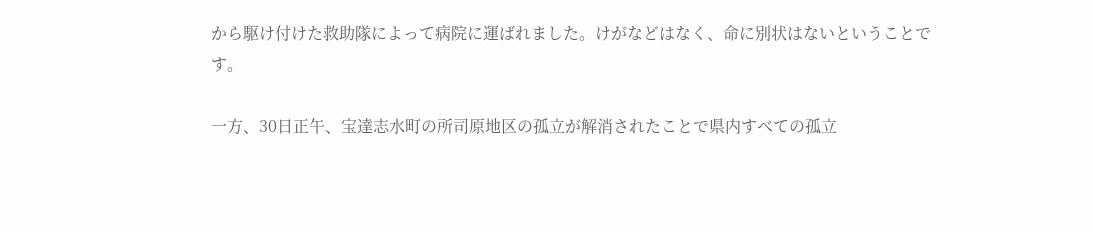から駆け付けた救助隊によって病院に運ばれました。けがなどはなく、命に別状はないということです。

一方、30日正午、宝達志水町の所司原地区の孤立が解消されたことで県内すべての孤立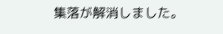集落が解消しました。